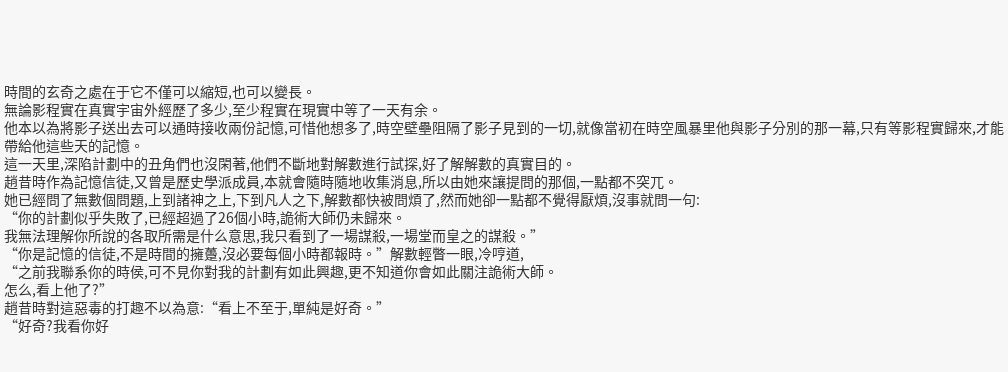時間的玄奇之處在于它不僅可以縮短,也可以變長。
無論影程實在真實宇宙外經歷了多少,至少程實在現實中等了一天有余。
他本以為將影子送出去可以通時接收兩份記憶,可惜他想多了,時空壁壘阻隔了影子見到的一切,就像當初在時空風暴里他與影子分別的那一幕,只有等影程實歸來,才能帶給他這些天的記憶。
這一天里,深陷計劃中的丑角們也沒閑著,他們不斷地對解數進行試探,好了解解數的真實目的。
趙昔時作為記憶信徒,又曾是歷史學派成員,本就會隨時隨地收集消息,所以由她來讓提問的那個,一點都不突兀。
她已經問了無數個問題,上到諸神之上,下到凡人之下,解數都快被問煩了,然而她卻一點都不覺得厭煩,沒事就問一句:
“你的計劃似乎失敗了,已經超過了26個小時,詭術大師仍未歸來。
我無法理解你所說的各取所需是什么意思,我只看到了一場謀殺,一場堂而皇之的謀殺。”
“你是記憶的信徒,不是時間的擁躉,沒必要每個小時都報時。”解數輕瞥一眼,冷哼道,
“之前我聯系你的時侯,可不見你對我的計劃有如此興趣,更不知道你會如此關注詭術大師。
怎么,看上他了?”
趙昔時對這惡毒的打趣不以為意:“看上不至于,單純是好奇。”
“好奇?我看你好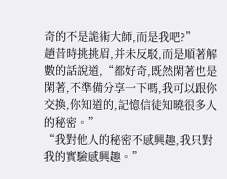奇的不是詭術大師,而是我吧?”
趙昔時挑挑眉,并未反駁,而是順著解數的話說道,“都好奇,既然閑著也是閑著,不準備分享一下嗎,我可以跟你交換,你知道的,記憶信徒知曉很多人的秘密。”
“我對他人的秘密不感興趣,我只對我的實驗感興趣。”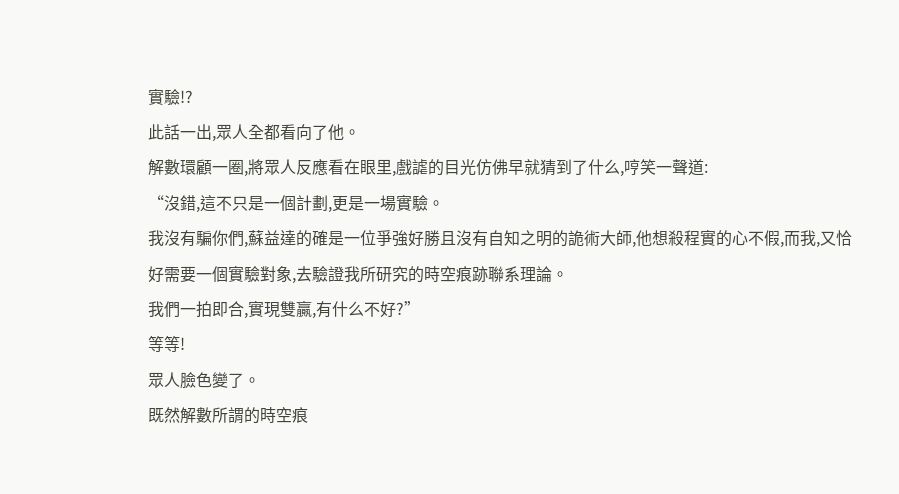實驗!?
此話一出,眾人全都看向了他。
解數環顧一圈,將眾人反應看在眼里,戲謔的目光仿佛早就猜到了什么,哼笑一聲道:
“沒錯,這不只是一個計劃,更是一場實驗。
我沒有騙你們,蘇益達的確是一位爭強好勝且沒有自知之明的詭術大師,他想殺程實的心不假,而我,又恰好需要一個實驗對象,去驗證我所研究的時空痕跡聯系理論。
我們一拍即合,實現雙贏,有什么不好?”
等等!
眾人臉色變了。
既然解數所謂的時空痕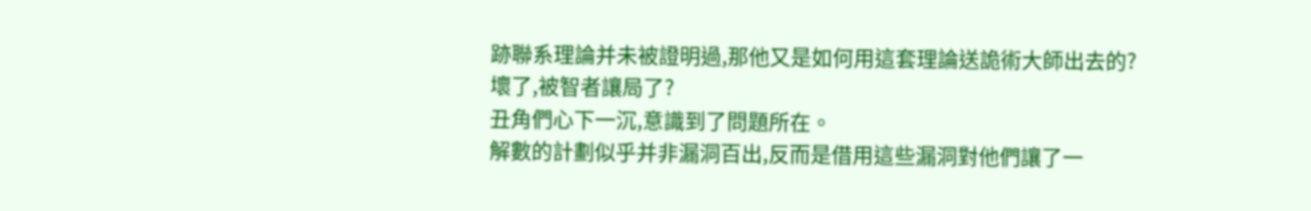跡聯系理論并未被證明過,那他又是如何用這套理論送詭術大師出去的?
壞了,被智者讓局了?
丑角們心下一沉,意識到了問題所在。
解數的計劃似乎并非漏洞百出,反而是借用這些漏洞對他們讓了一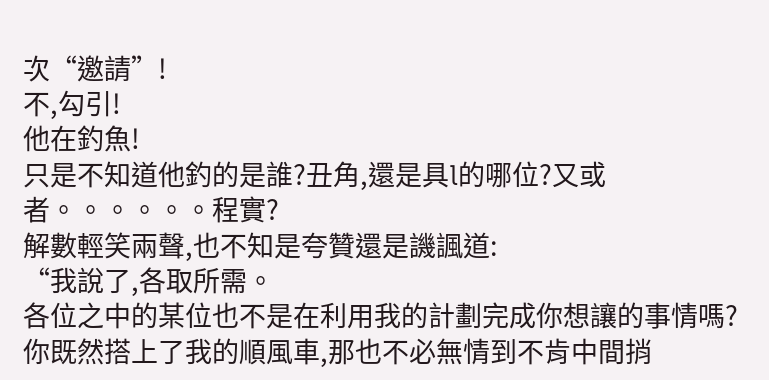次“邀請”!
不,勾引!
他在釣魚!
只是不知道他釣的是誰?丑角,還是具l的哪位?又或者。。。。。。程實?
解數輕笑兩聲,也不知是夸贊還是譏諷道:
“我說了,各取所需。
各位之中的某位也不是在利用我的計劃完成你想讓的事情嗎?
你既然搭上了我的順風車,那也不必無情到不肯中間捎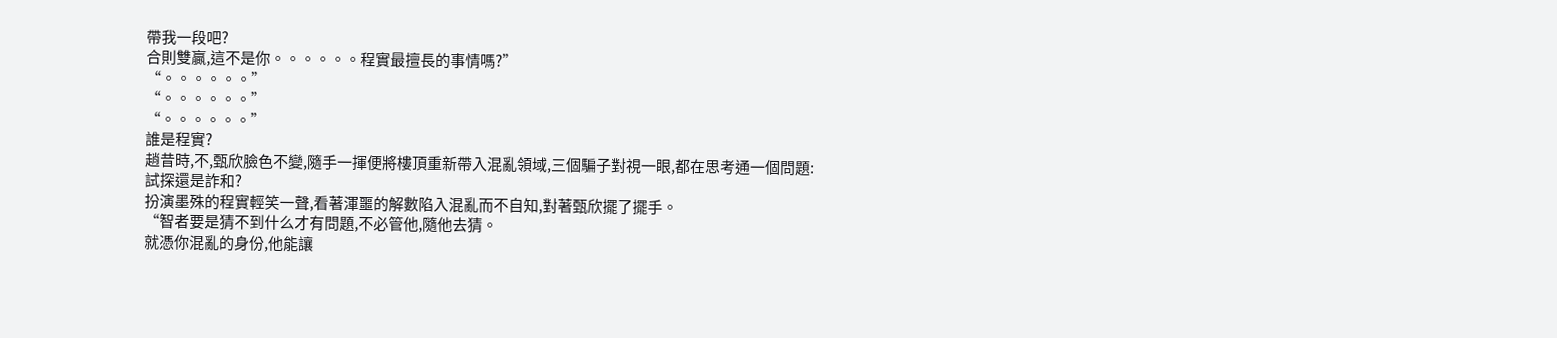帶我一段吧?
合則雙贏,這不是你。。。。。。程實最擅長的事情嗎?”
“。。。。。。”
“。。。。。。”
“。。。。。。”
誰是程實?
趙昔時,不,甄欣臉色不變,隨手一揮便將樓頂重新帶入混亂領域,三個騙子對視一眼,都在思考通一個問題:
試探還是詐和?
扮演墨殊的程實輕笑一聲,看著渾噩的解數陷入混亂而不自知,對著甄欣擺了擺手。
“智者要是猜不到什么才有問題,不必管他,隨他去猜。
就憑你混亂的身份,他能讓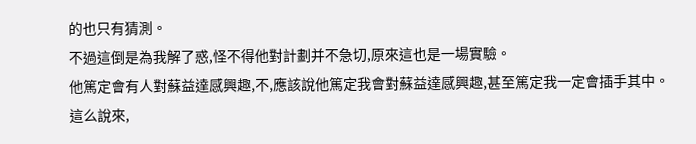的也只有猜測。
不過這倒是為我解了惑,怪不得他對計劃并不急切,原來這也是一場實驗。
他篤定會有人對蘇益達感興趣,不,應該說他篤定我會對蘇益達感興趣,甚至篤定我一定會插手其中。
這么說來,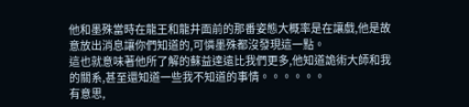他和墨殊當時在龍王和龍井面前的那番姿態大概率是在讓戲,他是故意放出消息讓你們知道的,可憐墨殊都沒發現這一點。
這也就意味著他所了解的蘇益達遠比我們更多,他知道詭術大師和我的關系,甚至還知道一些我不知道的事情。。。。。。
有意思,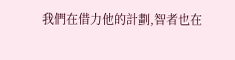我們在借力他的計劃,智者也在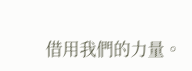借用我們的力量。